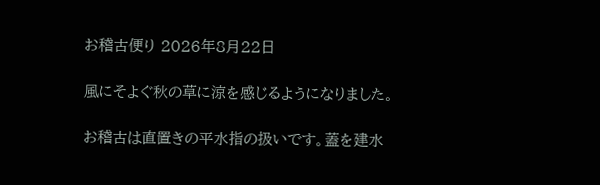お稽古便り 2026年8月22日

風にそよぐ秋の草に涼を感じるようになりました。

お稽古は直置きの平水指の扱いです。蓋を建水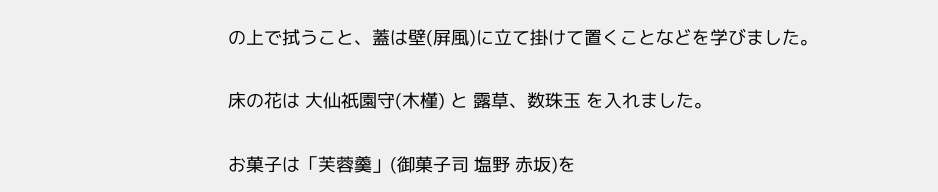の上で拭うこと、蓋は壁(屏風)に立て掛けて置くことなどを学びました。

床の花は 大仙祇園守(木槿) と 露草、数珠玉 を入れました。

お菓子は「芙蓉羹」(御菓子司 塩野 赤坂)を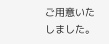ご用意いたしました。